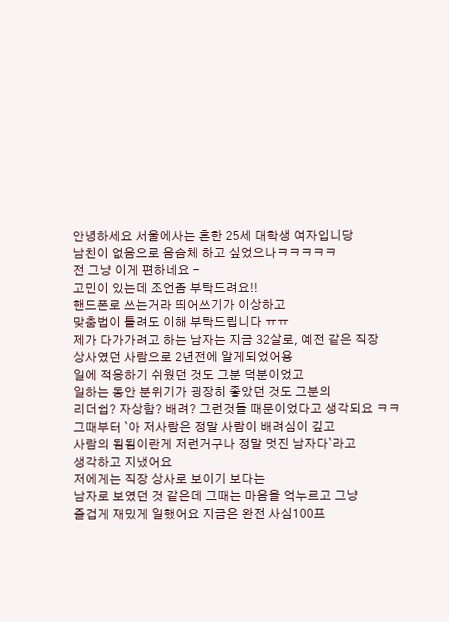안녕하세요 서울에사는 흔한 25세 대학생 여자입니당
남친이 없음으로 음슴체 하고 싶었으나ㅋㅋㅋㅋㅋ
전 그냥 이게 편하네요 -
고민이 있는데 조언좀 부탁드려요!!
핸드폰로 쓰는거라 띄어쓰기가 이상하고
맞춤법이 틀려도 이해 부탁드립니다 ㅠㅠ
제가 다가가려고 하는 남자는 지금 32살로, 예전 같은 직장
상사였던 사람으로 2년전에 알게되었어용
일에 적응하기 쉬웠던 것도 그분 덕분이었고
일하는 동안 분위기가 굉장히 좋았던 것도 그분의
리더쉽? 자상함? 배려? 그런것들 때문이었다고 생각되요 ㅋㅋ
그때부터 `아 저사람은 정말 사람이 배려심이 깊고
사람의 됨됨이란게 저런거구나 정말 멋진 남자다`라고
생각하고 지냈어요
저에게는 직장 상사로 보이기 보다는
남자로 보였던 것 같은데 그때는 마음을 억누르고 그냥
즐겁게 재밌게 일했어요 지금은 완전 사심100프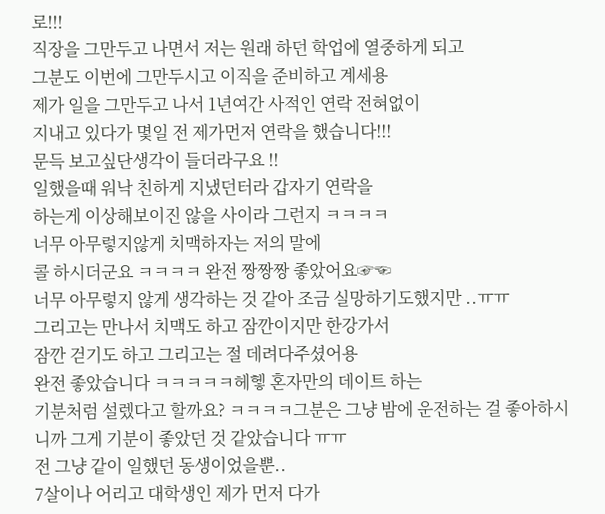로!!!
직장을 그만두고 나면서 저는 원래 하던 학업에 열중하게 되고
그분도 이번에 그만두시고 이직을 준비하고 계세용
제가 일을 그만두고 나서 1년여간 사적인 연락 전혀없이
지내고 있다가 몇일 전 제가먼저 연락을 했습니다!!!
문득 보고싶단생각이 들더라구요 !!
일했을때 워낙 친하게 지냈던터라 갑자기 연락을
하는게 이상해보이진 않을 사이라 그런지 ㅋㅋㅋㅋ
너무 아무렇지않게 치맥하자는 저의 말에
콜 하시더군요 ㅋㅋㅋㅋ 완전 짱짱짱 좋았어요☞☜
너무 아무렇지 않게 생각하는 것 같아 조금 실망하기도했지만 ..ㅠㅠ
그리고는 만나서 치맥도 하고 잠깐이지만 한강가서
잠깐 걷기도 하고 그리고는 절 데려다주셨어용
완전 좋았습니다 ㅋㅋㅋㅋㅋ헤헿 혼자만의 데이트 하는
기분처럼 설렜다고 할까요? ㅋㅋㅋㅋ그분은 그냥 밤에 운전하는 걸 좋아하시니까 그게 기분이 좋았던 것 같았습니다 ㅠㅠ
전 그냥 같이 일했던 동생이었을뿐..
7살이나 어리고 대학생인 제가 먼저 다가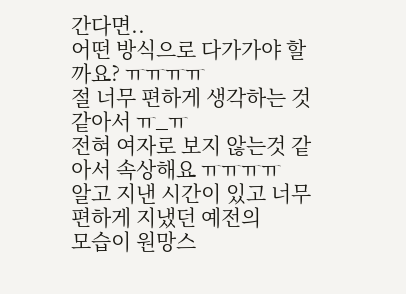간다면..
어떤 방식으로 다가가야 할까요? ㅠㅠㅠㅠ
절 너무 편하게 생각하는 것 같아서 ㅠ_ㅠ
전혀 여자로 보지 않는것 같아서 속상해요 ㅠㅠㅠㅠ
알고 지낸 시간이 있고 너무 편하게 지냈던 예전의
모습이 원망스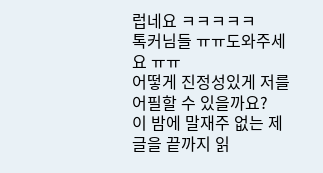럽네요 ㅋㅋㅋㅋㅋ
톡커님들 ㅠㅠ도와주세요 ㅠㅠ
어떻게 진정성있게 저를 어필할 수 있을까요?
이 밤에 말재주 없는 제 글을 끝까지 읽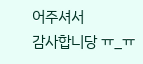어주셔서
감사합니당 ㅠ_ㅠ